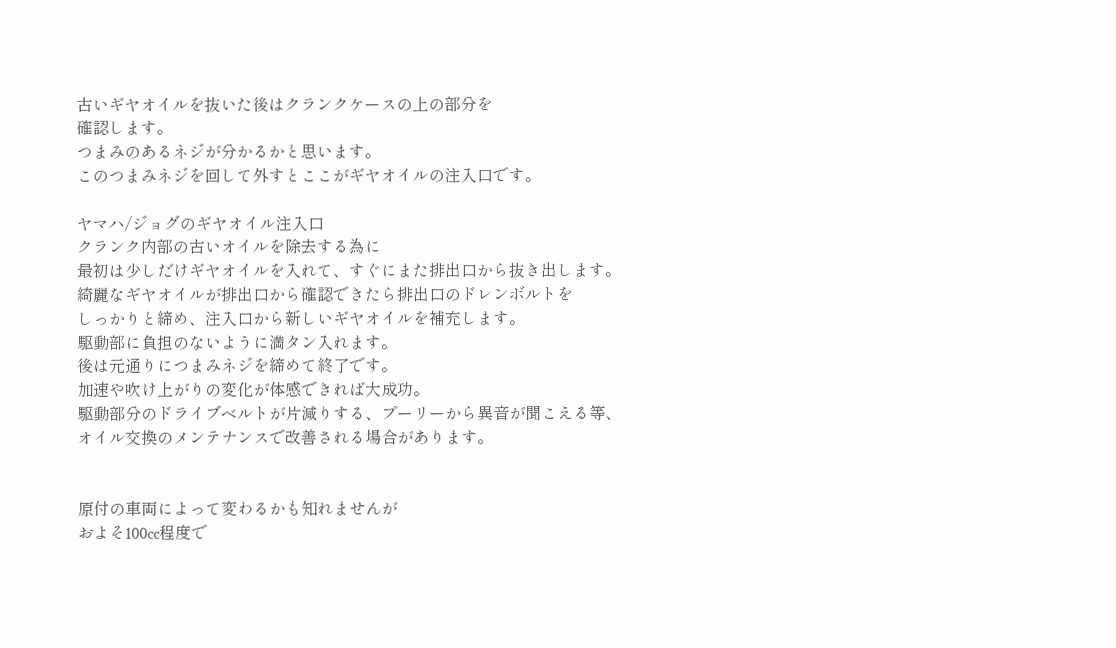古いギヤオイルを抜いた後はクランクケースの上の部分を
確認します。
つまみのあるネジが分かるかと思います。
このつまみネジを回して外すとここがギヤオイルの注入口です。

ヤマハ/ジョグのギヤオイル注入口
クランク内部の古いオイルを除去する為に
最初は少しだけギヤオイルを入れて、すぐにまた排出口から抜き出します。
綺麗なギヤオイルが排出口から確認できたら排出口のドレンボルトを
しっかりと締め、注入口から新しいギヤオイルを補充します。
駆動部に負担のないように満タン入れます。
後は元通りにつまみネジを締めて終了です。
加速や吹け上がりの変化が体感できれば大成功。
駆動部分のドライブベルトが片減りする、プーリーから異音が聞こえる等、
オイル交換のメンテナンスで改善される場合があります。


原付の車両によって変わるかも知れませんが
およそ100cc程度で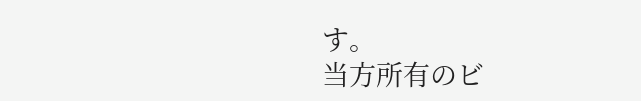す。
当方所有のビ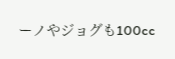ーノやジョグも100cc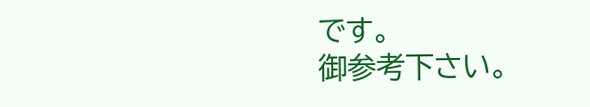です。
御参考下さい。